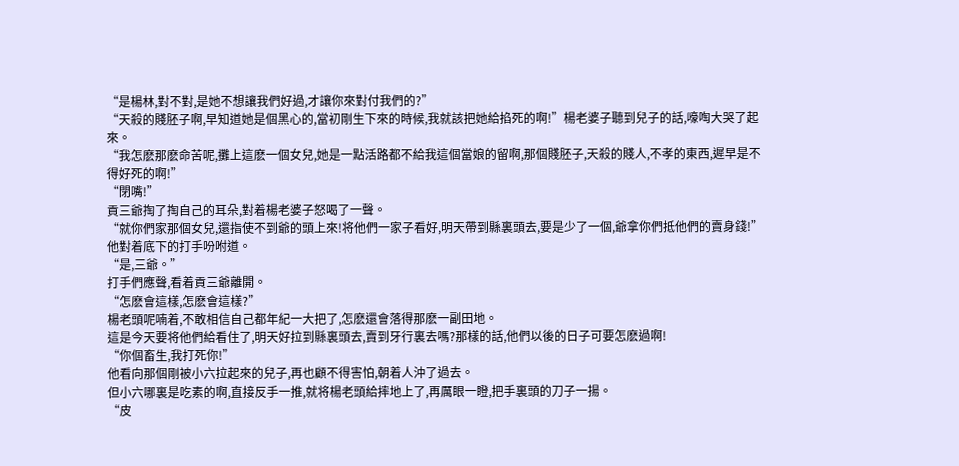“是楊林,對不對,是她不想讓我們好過,才讓你來對付我們的?”
“天殺的賤胚子啊,早知道她是個黑心的,當初剛生下來的時候,我就該把她給掐死的啊!”楊老婆子聽到兒子的話,嚎啕大哭了起來。
“我怎麽那麽命苦呢,攤上這麽一個女兒,她是一點活路都不給我這個當娘的留啊,那個賤胚子,天殺的賤人,不孝的東西,遲早是不得好死的啊!”
“閉嘴!”
貢三爺掏了掏自己的耳朵,對着楊老婆子怒喝了一聲。
“就你們家那個女兒,還指使不到爺的頭上來!将他們一家子看好,明天帶到縣裏頭去,要是少了一個,爺拿你們抵他們的賣身錢!”
他對着底下的打手吩咐道。
“是,三爺。”
打手們應聲,看着貢三爺離開。
“怎麽會這樣,怎麽會這樣?”
楊老頭呢喃着,不敢相信自己都年紀一大把了,怎麽還會落得那麽一副田地。
這是今天要将他們給看住了,明天好拉到縣裏頭去,賣到牙行裏去嗎?那樣的話,他們以後的日子可要怎麽過啊!
“你個畜生,我打死你!”
他看向那個剛被小六拉起來的兒子,再也顧不得害怕,朝着人沖了過去。
但小六哪裏是吃素的啊,直接反手一推,就将楊老頭給摔地上了,再厲眼一瞪,把手裏頭的刀子一揚。
“皮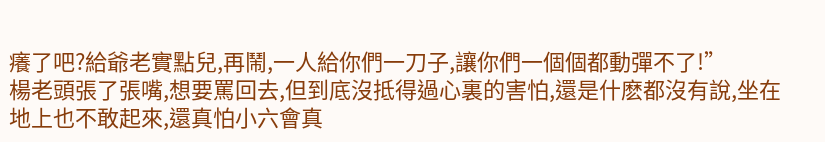癢了吧?給爺老實點兒,再鬧,一人給你們一刀子,讓你們一個個都動彈不了!”
楊老頭張了張嘴,想要罵回去,但到底沒抵得過心裏的害怕,還是什麽都沒有說,坐在地上也不敢起來,還真怕小六會真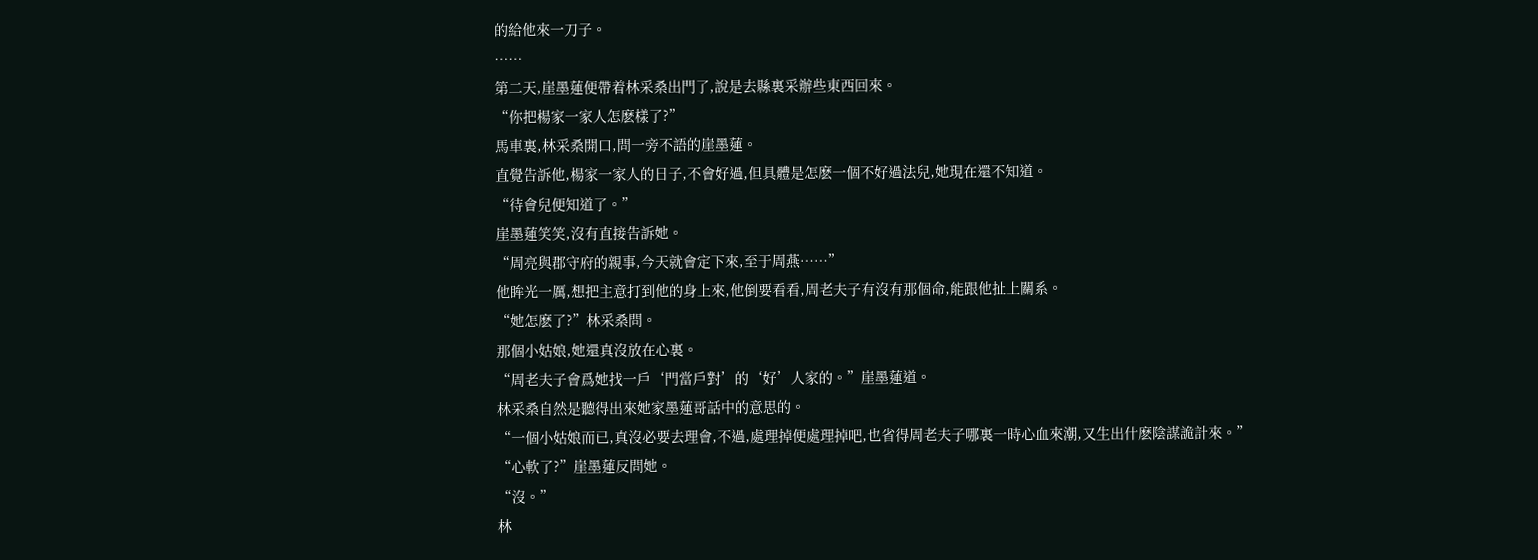的給他來一刀子。
……
第二天,崖墨蓮便帶着林采桑出門了,說是去縣裏采辦些東西回來。
“你把楊家一家人怎麽樣了?”
馬車裏,林采桑開口,問一旁不語的崖墨蓮。
直覺告訴他,楊家一家人的日子,不會好過,但具體是怎麽一個不好過法兒,她現在還不知道。
“待會兒便知道了。”
崖墨蓮笑笑,沒有直接告訴她。
“周亮與郡守府的親事,今天就會定下來,至于周燕……”
他眸光一厲,想把主意打到他的身上來,他倒要看看,周老夫子有沒有那個命,能跟他扯上關系。
“她怎麽了?”林采桑問。
那個小姑娘,她還真沒放在心裏。
“周老夫子會爲她找一戶‘門當戶對’的‘好’人家的。”崖墨蓮道。
林采桑自然是聽得出來她家墨蓮哥話中的意思的。
“一個小姑娘而已,真沒必要去理會,不過,處理掉便處理掉吧,也省得周老夫子哪裏一時心血來潮,又生出什麽陰謀詭計來。”
“心軟了?”崖墨蓮反問她。
“沒。”
林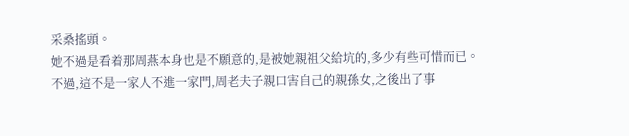采桑搖頭。
她不過是看着那周燕本身也是不願意的,是被她親祖父給坑的,多少有些可惜而已。
不過,這不是一家人不進一家門,周老夫子親口害自己的親孫女,之後出了事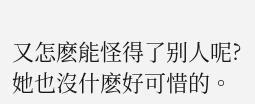又怎麽能怪得了别人呢?她也沒什麽好可惜的。